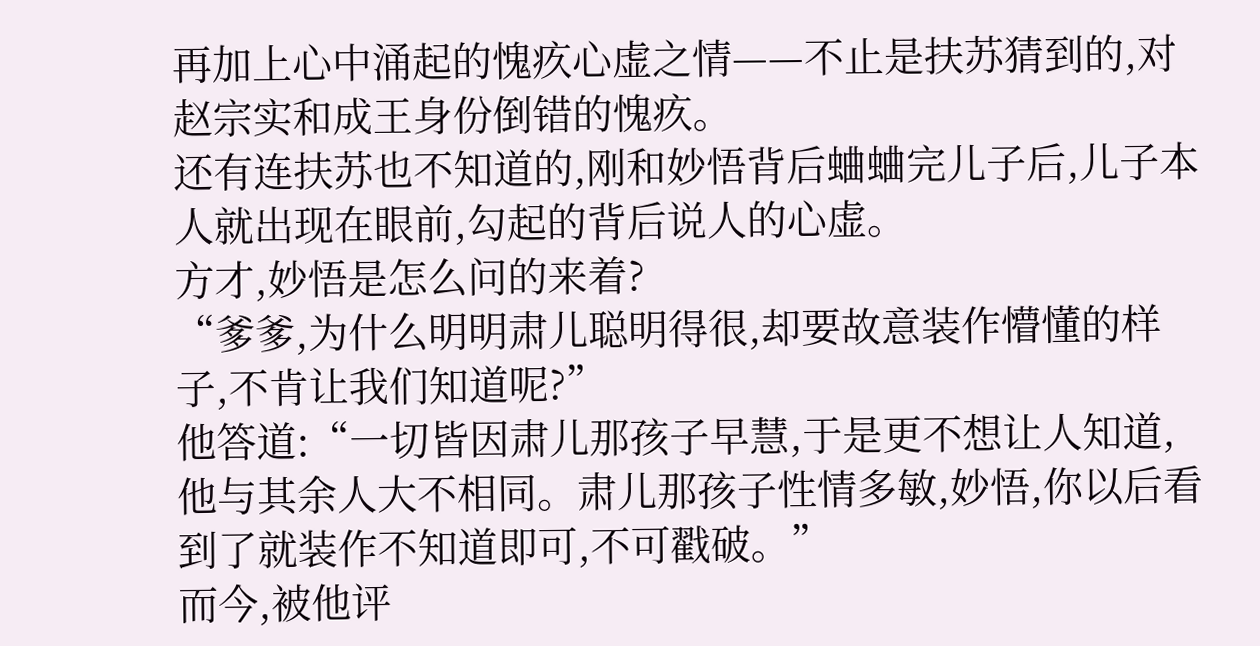再加上心中涌起的愧疚心虚之情——不止是扶苏猜到的,对赵宗实和成王身份倒错的愧疚。
还有连扶苏也不知道的,刚和妙悟背后蛐蛐完儿子后,儿子本人就出现在眼前,勾起的背后说人的心虚。
方才,妙悟是怎么问的来着?
“爹爹,为什么明明肃儿聪明得很,却要故意装作懵懂的样子,不肯让我们知道呢?”
他答道:“一切皆因肃儿那孩子早慧,于是更不想让人知道,他与其余人大不相同。肃儿那孩子性情多敏,妙悟,你以后看到了就装作不知道即可,不可戳破。”
而今,被他评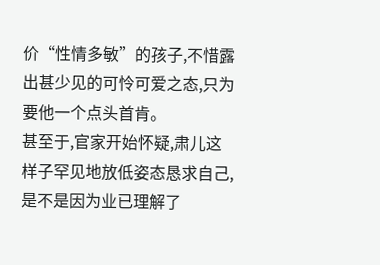价“性情多敏”的孩子,不惜露出甚少见的可怜可爱之态,只为要他一个点头首肯。
甚至于,官家开始怀疑,肃儿这样子罕见地放低姿态恳求自己,是不是因为业已理解了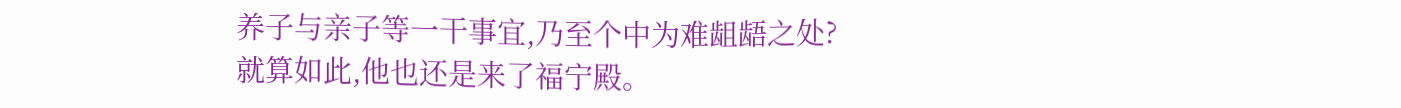养子与亲子等一干事宜,乃至个中为难龃龉之处?
就算如此,他也还是来了福宁殿。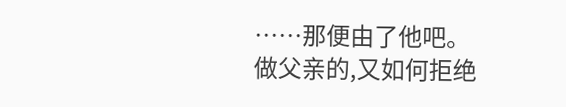……那便由了他吧。
做父亲的,又如何拒绝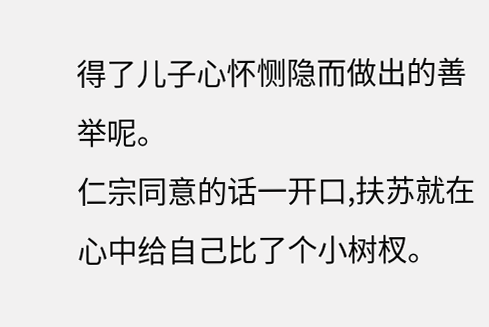得了儿子心怀恻隐而做出的善举呢。
仁宗同意的话一开口,扶苏就在心中给自己比了个小树杈。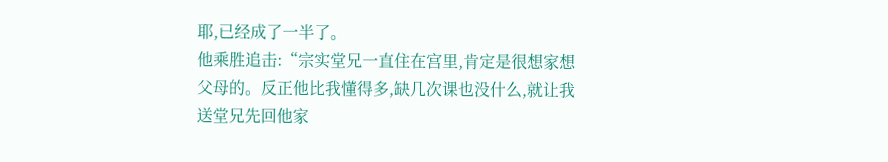耶,已经成了一半了。
他乘胜追击:“宗实堂兄一直住在宫里,肯定是很想家想父母的。反正他比我懂得多,缺几次课也没什么,就让我送堂兄先回他家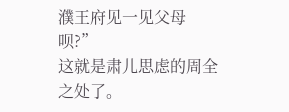濮王府见一见父母呗?”
这就是肃儿思虑的周全之处了。